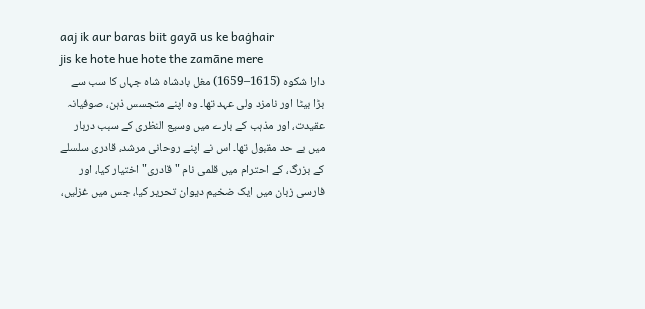aaj ik aur baras biit gayā us ke baġhair
jis ke hote hue hote the zamāne mere
دارا شکوہ (1615–1659) مغل بادشاہ شاہ جہاں کا سب سے بڑا بیٹا اور نامزد ولی عہد تھا۔ وہ اپنے متجسس ذہن، صوفیانہ عقیدت، اور مذہب کے بارے میں وسیع النظری کے سبب دربار میں بے حد مقبول تھا۔ اس نے اپنے روحانی مرشد، قادری سلسلے کے بزرگ، کے احترام میں قلمی نام "قادری" اختیار کیا، اور فارسی زبان میں ایک ضخیم دیوان تحریر کیا، جس میں غزلیں،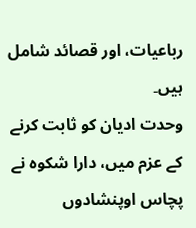رباعیات، اور قصائد شامل ہیں۔
وحدت ادیان کو ثابت کرنے کے عزم میں، دارا شکوہ نے پچاس اوپنشادوں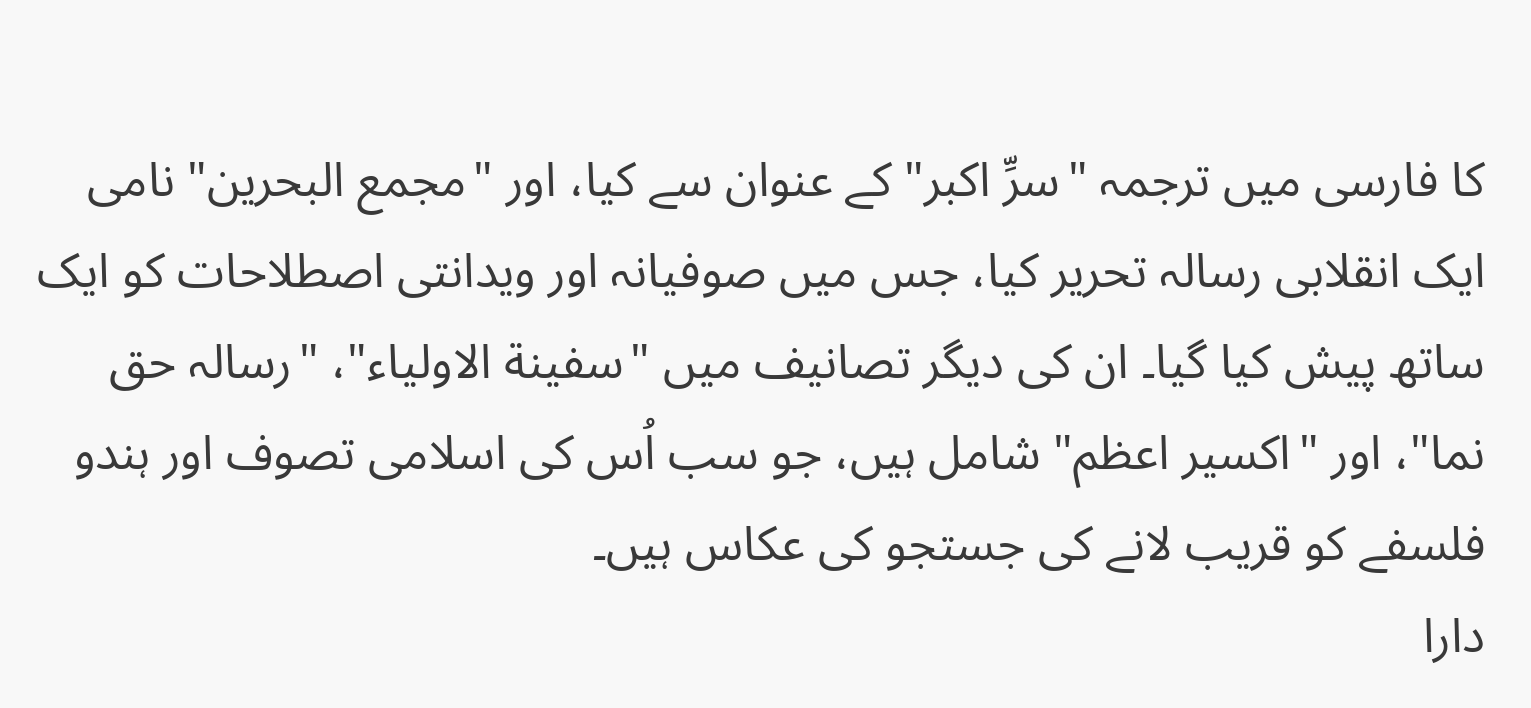کا فارسی میں ترجمہ "سرِّ اکبر" کے عنوان سے کیا، اور "مجمع البحرین" نامی ایک انقلابی رسالہ تحریر کیا، جس میں صوفیانہ اور ویدانتی اصطلاحات کو ایک ساتھ پیش کیا گیا۔ ان کی دیگر تصانیف میں "سفینة الاولیاء"، "رسالہ حق نما"، اور "اکسیر اعظم" شامل ہیں، جو سب اُس کی اسلامی تصوف اور ہندو فلسفے کو قریب لانے کی جستجو کی عکاس ہیں۔
دارا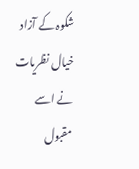شکوہ کے آزاد خیال نظریات نے اسے مقبول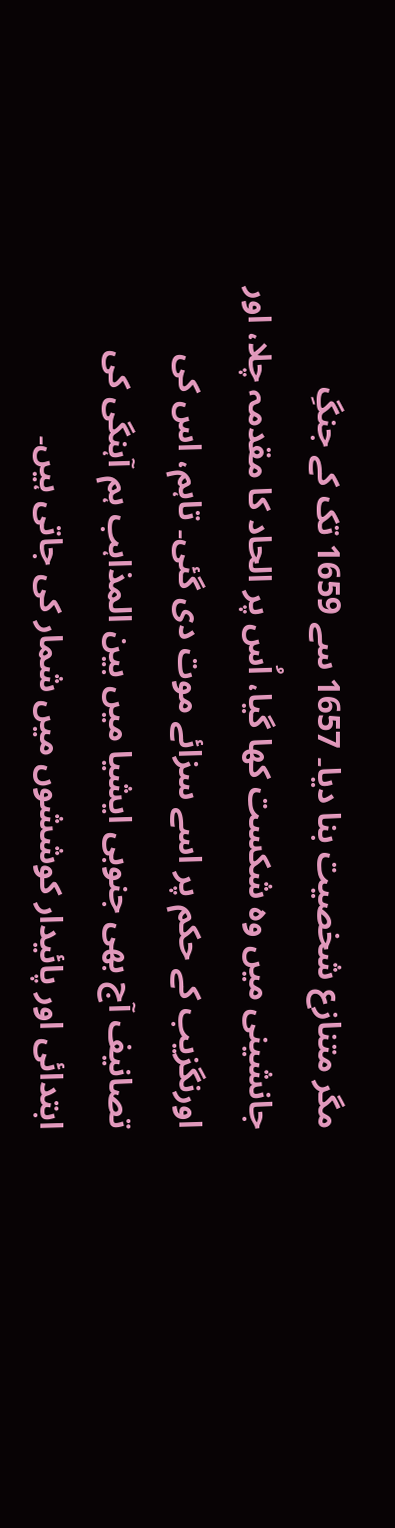مگر متنازع شخصیت بنا دیا۔ 1657 سے 1659 تک کے جنگِ جانشینی میں وہ شکست کھا گیا، اُس پر الحاد کا مقدمہ چلا، اور اورنگزیب کے حکم پر اسے سزائے موت دی گئی۔ تاہم، اس کی تصانیف آج بھی جنوبی ایشیا میں بین المذاہب ہم آہنگی کی ابتدائی اور پائیدار کوششوں میں شمار کی جاتی ہیں۔